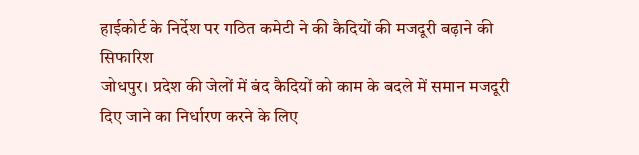हाईकोर्ट के निर्देश पर गठित कमेटी ने की कैदियों की मजदूरी बढ़ाने की सिफारिश
जोधपुर। प्रदेश की जेलों में बंद कैदियों को काम के बदले में समान मजदूरी दिए जाने का निर्धारण करने के लिए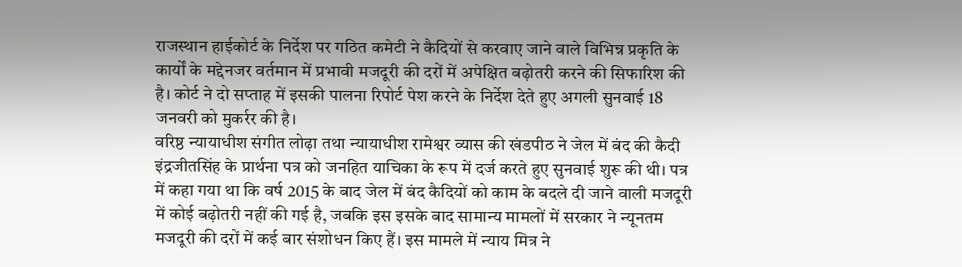राजस्थान हाईकोर्ट के निर्देश पर गठित कमेटी ने कैदियों से करवाए जाने वाले विभिन्न प्रकृति के कार्यों के मद्देनजर वर्तमान में प्रभावी मजदूरी की दरों में अपेक्षित बढ़ोतरी करने की सिफारिश की है। कोर्ट ने दो सप्ताह में इसकी पालना रिपोर्ट पेश करने के निर्देश देते हुए अगली सुनवाई 18 जनवरी को मुकर्रर की है।
वरिष्ठ न्यायाधीश संगीत लोढ़ा तथा न्यायाधीश रामेश्वर व्यास की खंडपीठ ने जेल में बंद की कैदी इंद्रजीतसिंह के प्रार्थना पत्र को जनहित याचिका के रूप में दर्ज करते हुए सुनवाई शुरू की थी। पत्र में कहा गया था कि वर्ष 2015 के बाद जेल में बंद कैदियों को काम के बदले दी जाने वाली मजदूरी में कोई बढ़ोतरी नहीं की गई है, जबकि इस इसके बाद सामान्य मामलों में सरकार ने न्यूनतम मजदूरी की दरों में कई बार संशोधन किए हैं। इस मामले में न्याय मित्र ने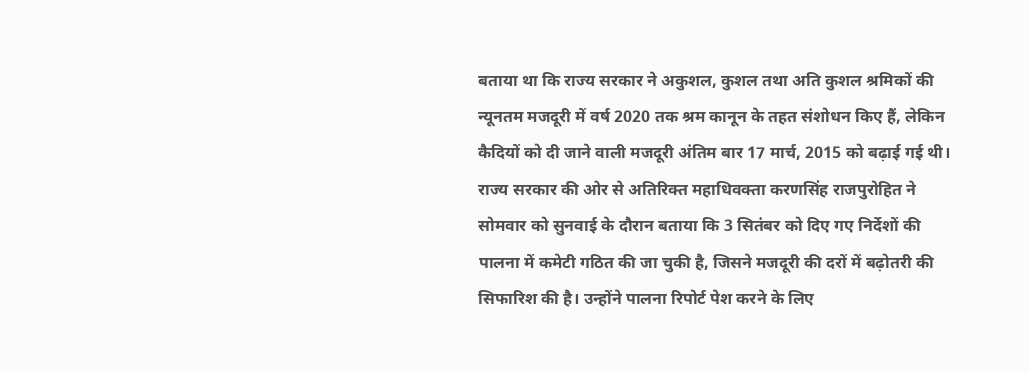बताया था कि राज्य सरकार ने अकुशल, कुशल तथा अति कुशल श्रमिकों की न्यूनतम मजदूरी में वर्ष 2020 तक श्रम कानून के तहत संशोधन किए हैं, लेकिन कैदियों को दी जाने वाली मजदूरी अंतिम बार 17 मार्च, 2015 को बढ़ाई गई थी। राज्य सरकार की ओर से अतिरिक्त महाधिवक्ता करणसिंह राजपुरोहित ने सोमवार को सुनवाई के दौरान बताया कि 3 सितंबर को दिए गए निर्देशों की पालना में कमेटी गठित की जा चुकी है, जिसने मजदूरी की दरों में बढ़ोतरी की सिफारिश की है। उन्होंने पालना रिपोर्ट पेश करने के लिए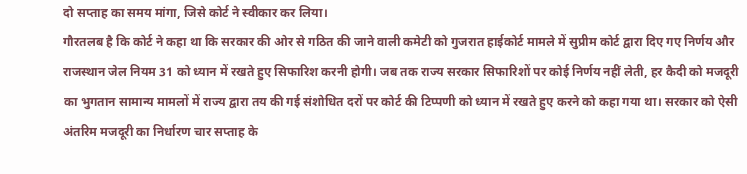दो सप्ताह का समय मांगा, जिसे कोर्ट ने स्वीकार कर लिया।
गौरतलब है कि कोर्ट ने कहा था कि सरकार की ओर से गठित की जाने वाली कमेटी को गुजरात हाईकोर्ट मामले में सुप्रीम कोर्ट द्वारा दिए गए निर्णय और राजस्थान जेल नियम 31 को ध्यान में रखते हुए सिफारिश करनी होगी। जब तक राज्य सरकार सिफारिशों पर कोई निर्णय नहीं लेती, हर कैदी को मजदूरी का भुगतान सामान्य मामलों में राज्य द्वारा तय की गई संशोधित दरों पर कोर्ट की टिप्पणी को ध्यान में रखते हुए करने को कहा गया था। सरकार को ऐसी अंतरिम मजदूरी का निर्धारण चार सप्ताह के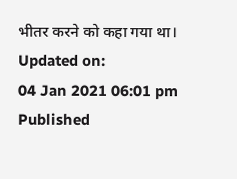भीतर करने को कहा गया था।
Updated on:
04 Jan 2021 06:01 pm
Published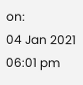on:
04 Jan 2021 06:01 pm